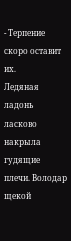- Терпение скоро оставит их.
Ледяная ладонь ласково накрыла гудящие плечи. Володар щекой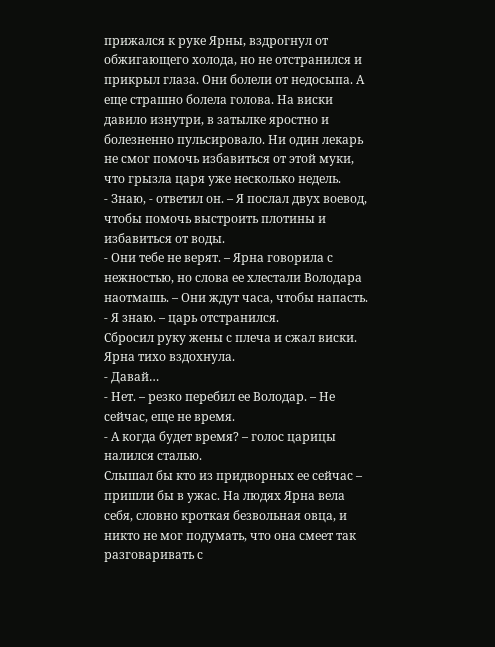прижался к руке Ярны, вздрогнул от обжигающего холода, но не отстранился и прикрыл глаза. Они болели от недосыпа. А еще страшно болела голова. На виски давило изнутри, в затылке яростно и болезненно пульсировало. Ни один лекарь не смог помочь избавиться от этой муки, что грызла царя уже несколько недель.
- Знаю, - ответил он. – Я послал двух воевод, чтобы помочь выстроить плотины и избавиться от воды.
- Они тебе не верят. – Ярна говорила с нежностью, но слова ее хлестали Володара наотмашь. – Они ждут часа, чтобы напасть.
- Я знаю. – царь отстранился.
Сбросил руку жены с плеча и сжал виски.
Ярна тихо вздохнула.
- Давай…
- Нет. – резко перебил ее Володар. – Не сейчас, еще не время.
- А когда будет время? – голос царицы налился сталью.
Слышал бы кто из придворных ее сейчас – пришли бы в ужас. На людях Ярна вела себя, словно кроткая безвольная овца, и никто не мог подумать, что она смеет так разговаривать с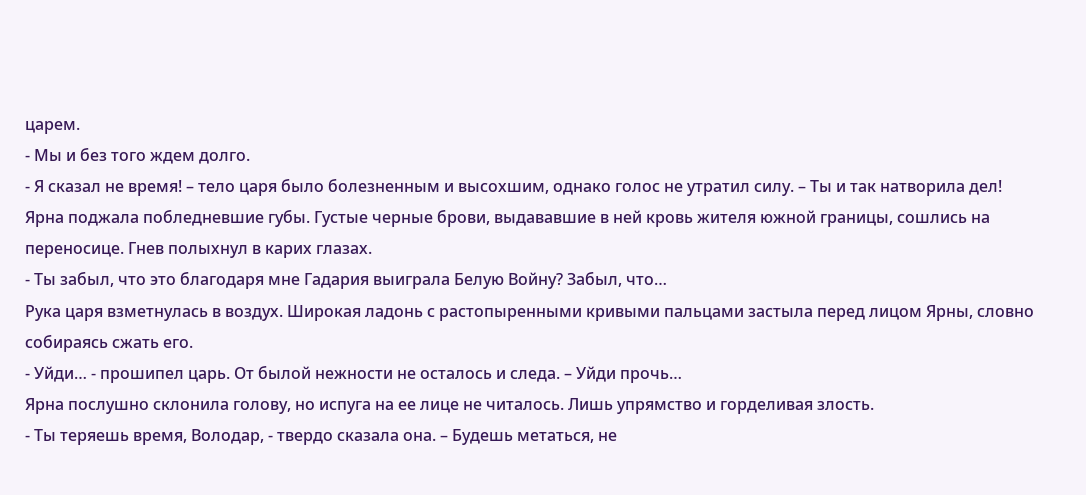царем.
- Мы и без того ждем долго.
- Я сказал не время! – тело царя было болезненным и высохшим, однако голос не утратил силу. – Ты и так натворила дел!
Ярна поджала побледневшие губы. Густые черные брови, выдававшие в ней кровь жителя южной границы, сошлись на переносице. Гнев полыхнул в карих глазах.
- Ты забыл, что это благодаря мне Гадария выиграла Белую Войну? Забыл, что…
Рука царя взметнулась в воздух. Широкая ладонь с растопыренными кривыми пальцами застыла перед лицом Ярны, словно собираясь сжать его.
- Уйди… - прошипел царь. От былой нежности не осталось и следа. – Уйди прочь…
Ярна послушно склонила голову, но испуга на ее лице не читалось. Лишь упрямство и горделивая злость.
- Ты теряешь время, Володар, - твердо сказала она. – Будешь метаться, не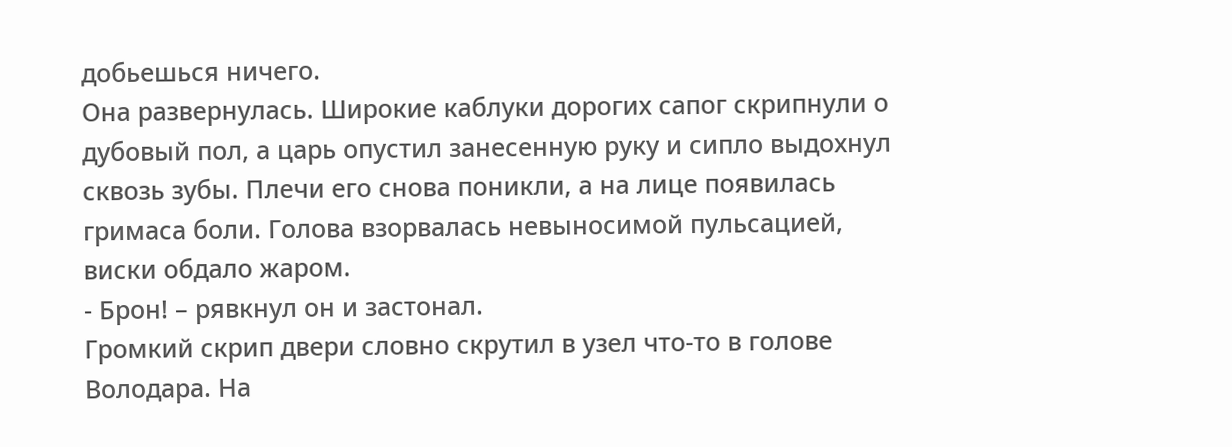добьешься ничего.
Она развернулась. Широкие каблуки дорогих сапог скрипнули о дубовый пол, а царь опустил занесенную руку и сипло выдохнул сквозь зубы. Плечи его снова поникли, а на лице появилась гримаса боли. Голова взорвалась невыносимой пульсацией, виски обдало жаром.
- Брон! – рявкнул он и застонал.
Громкий скрип двери словно скрутил в узел что-то в голове Володара. На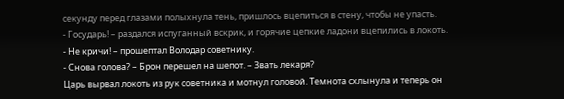секунду перед глазами полыхнула тень, пришлось вцепиться в стену, чтобы не упасть.
- Государь! – раздался испуганный вскрик, и горячие цепкие ладони вцепились в локоть.
- Не кричи! – прошептал Володар советнику.
- Снова голова? – Брон перешел на шепот. – Звать лекаря?
Царь вырвал локоть из рук советника и мотнул головой. Темнота схлынула и теперь он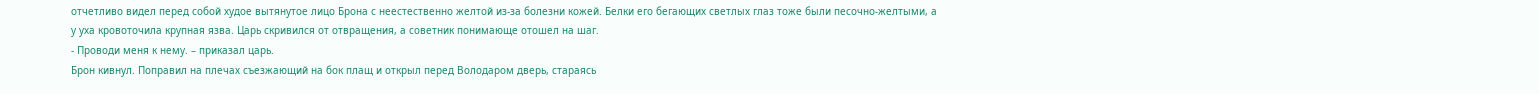отчетливо видел перед собой худое вытянутое лицо Брона с неестественно желтой из-за болезни кожей. Белки его бегающих светлых глаз тоже были песочно-желтыми, а у уха кровоточила крупная язва. Царь скривился от отвращения, а советник понимающе отошел на шаг.
- Проводи меня к нему. – приказал царь.
Брон кивнул. Поправил на плечах съезжающий на бок плащ и открыл перед Володаром дверь, стараясь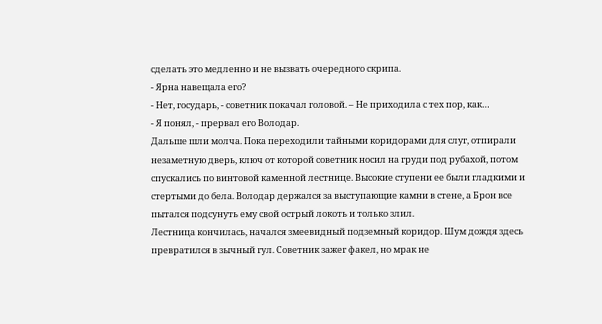сделать это медленно и не вызвать очередного скрипа.
- Ярна навещала его?
- Нет, государь, - советник покачал головой. – Не приходила с тех пор, как…
- Я понял, - прервал его Володар.
Дальше шли молча. Пока переходили тайными коридорами для слуг, отпирали незаметную дверь, ключ от которой советник носил на груди под рубахой, потом спускались по винтовой каменной лестнице. Высокие ступени ее были гладкими и стертыми до бела. Володар держался за выступающие камни в стене, а Брон все пытался подсунуть ему свой острый локоть и только злил.
Лестница кончилась, начался змеевидный подземный коридор. Шум дождя здесь превратился в зычный гул. Советник зажег факел, но мрак не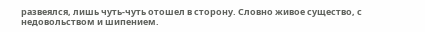развеялся, лишь чуть-чуть отошел в сторону. Словно живое существо, с недовольством и шипением.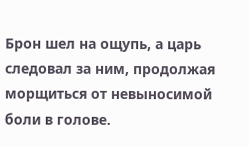Брон шел на ощупь, а царь следовал за ним, продолжая морщиться от невыносимой боли в голове.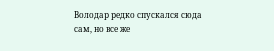Володар редко спускался сюда сам, но все же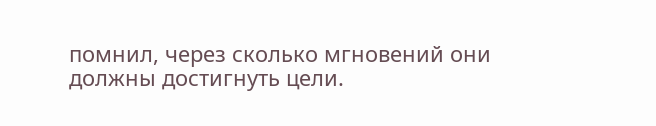помнил, через сколько мгновений они должны достигнуть цели.